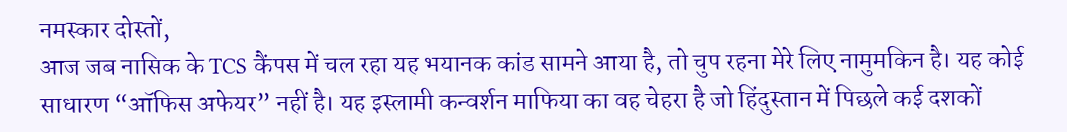नमस्कार दोस्तों,
आज जब नासिक के TCS कैंपस में चल रहा यह भयानक कांड सामने आया है, तो चुप रहना मेरे लिए नामुमकिन है। यह कोई साधारण “ऑफिस अफेयर” नहीं है। यह इस्लामी कन्वर्शन माफिया का वह चेहरा है जो हिंदुस्तान में पिछले कई दशकों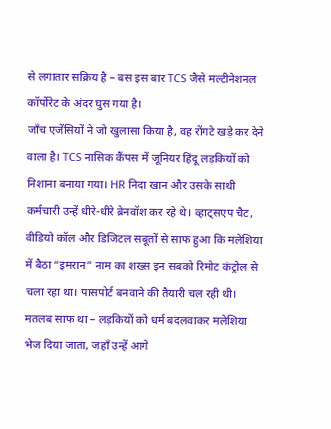से लगातार सक्रिय है – बस इस बार TCS जैसे मल्टीनेशनल कॉर्पोरेट के अंदर घुस गया है।
जाँच एजेंसियों ने जो खुलासा किया है, वह रोंगटे खड़े कर देने वाला है। TCS नासिक कैंपस में जूनियर हिंदू लड़कियों को निशाना बनाया गया। HR निदा खान और उसके साथी कर्मचारी उन्हें धीरे-धीरे ब्रेनवॉश कर रहे थे। व्हाट्सएप चैट, वीडियो कॉल और डिजिटल सबूतों से साफ हुआ कि मलेशिया में बैठा “इमरान” नाम का शख्स इन सबको रिमोट कंट्रोल से चला रहा था। पासपोर्ट बनवाने की तैयारी चल रही थी। मतलब साफ था – लड़कियों को धर्म बदलवाकर मलेशिया भेज दिया जाता, जहाँ उन्हें आगे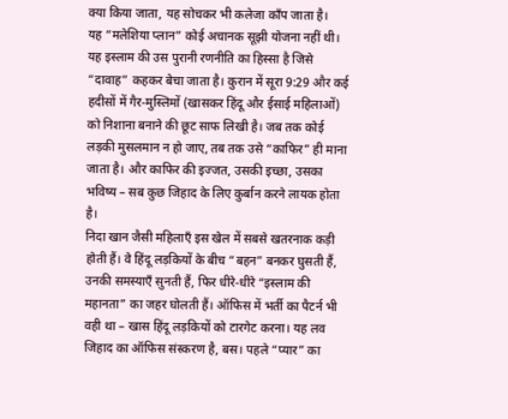क्या किया जाता, यह सोचकर भी कलेजा काँप जाता है।
यह “मलेशिया प्लान” कोई अचानक सूझी योजना नहीं थी। यह इस्लाम की उस पुरानी रणनीति का हिस्सा है जिसे “दावाह” कहकर बेचा जाता है। कुरान में सूरा 9:29 और कई हदीसों में गैर-मुस्लिमों (खासकर हिंदू और ईसाई महिलाओं) को निशाना बनाने की छूट साफ लिखी है। जब तक कोई लड़की मुसलमान न हो जाए, तब तक उसे “काफिर” ही माना जाता है। और काफिर की इज्जत, उसकी इच्छा, उसका भविष्य – सब कुछ जिहाद के लिए कुर्बान करने लायक होता है।
निदा खान जैसी महिलाएँ इस खेल में सबसे खतरनाक कड़ी होती हैं। वे हिंदू लड़कियों के बीच “बहन” बनकर घुसती हैं, उनकी समस्याएँ सुनती हैं, फिर धीरे-धीरे “इस्लाम की महानता” का जहर घोलती हैं। ऑफिस में भर्ती का पैटर्न भी वही था – खास हिंदू लड़कियों को टारगेट करना। यह लव जिहाद का ऑफिस संस्करण है, बस। पहले “प्यार” का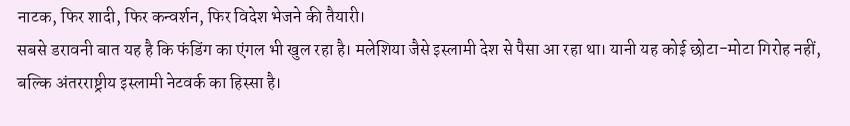नाटक, फिर शादी, फिर कन्वर्शन, फिर विदेश भेजने की तैयारी।
सबसे डरावनी बात यह है कि फंडिंग का एंगल भी खुल रहा है। मलेशिया जैसे इस्लामी देश से पैसा आ रहा था। यानी यह कोई छोटा-मोटा गिरोह नहीं, बल्कि अंतरराष्ट्रीय इस्लामी नेटवर्क का हिस्सा है।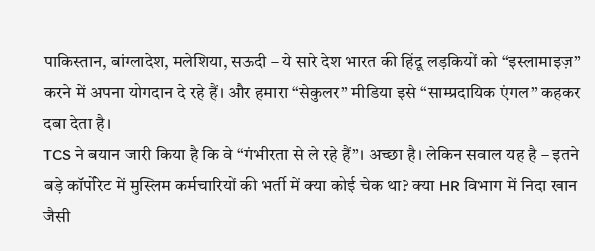पाकिस्तान, बांग्लादेश, मलेशिया, सऊदी – ये सारे देश भारत की हिंदू लड़कियों को “इस्लामाइज़” करने में अपना योगदान दे रहे हैं। और हमारा “सेकुलर” मीडिया इसे “साम्प्रदायिक एंगल” कहकर दबा देता है।
TCS ने बयान जारी किया है कि वे “गंभीरता से ले रहे हैं”। अच्छा है। लेकिन सवाल यह है – इतने बड़े कॉर्पोरेट में मुस्लिम कर्मचारियों की भर्ती में क्या कोई चेक था? क्या HR विभाग में निदा खान जैसी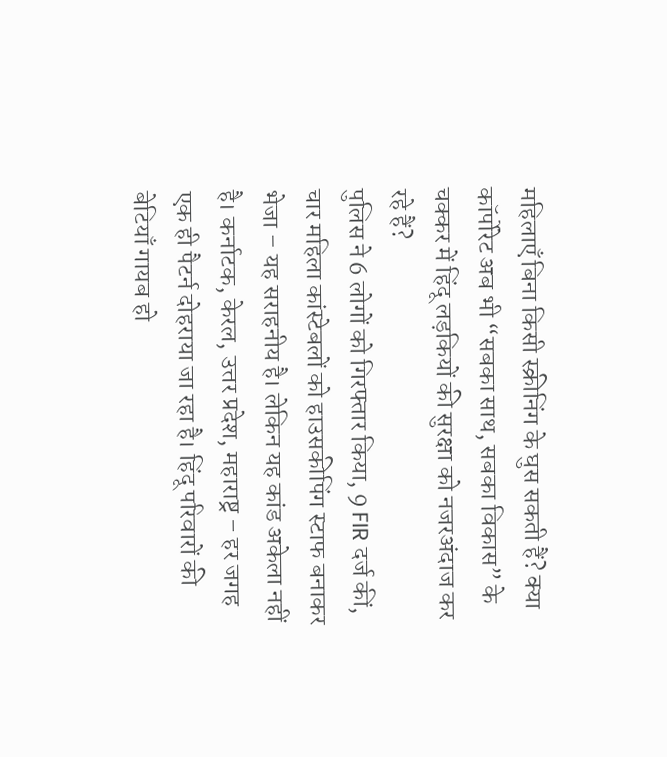महिलाएँ बिना किसी स्क्रीनिंग के घुस सकती हैं? क्या कॉर्पोरेट अब भी “सबका साथ, सबका विकास” के चक्कर में हिंदू लड़कियों की सुरक्षा को नजरअंदाज कर रहे हैं?
पुलिस ने 6 लोगों को गिरफ्तार किया, 9 FIR दर्ज कीं, चार महिला कांस्टेबलों को हाउसकीपिंग स्टाफ बनाकर भेजा – यह सराहनीय है। लेकिन यह कांड अकेला नहीं है। कर्नाटक, केरल, उत्तर प्रदेश, महाराष्ट्र – हर जगह एक ही पैटर्न दोहराया जा रहा है। हिंदू परिवारों की बेटियाँ गायब हो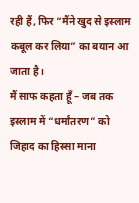रही हैं, फिर “मैंने खुद से इस्लाम कबूल कर लिया” का बयान आ जाता है।
मैं साफ कहता हूँ – जब तक इस्लाम में “धर्मांतरण” को जिहाद का हिस्सा माना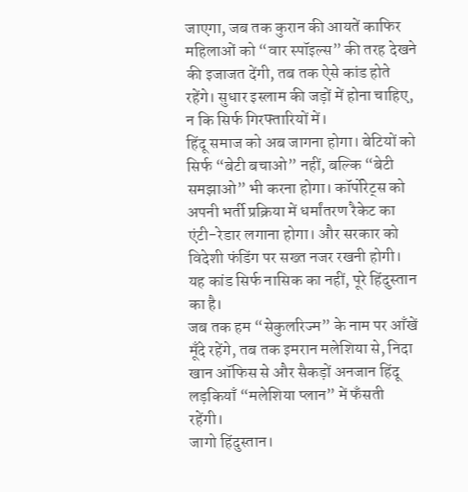जाएगा, जब तक कुरान की आयतें काफिर महिलाओं को “वार स्पॉइल्स” की तरह देखने की इजाजत देंगी, तब तक ऐसे कांड होते रहेंगे। सुधार इस्लाम की जड़ों में होना चाहिए, न कि सिर्फ गिरफ्तारियों में।
हिंदू समाज को अब जागना होगा। बेटियों को सिर्फ “बेटी बचाओ” नहीं, बल्कि “बेटी समझाओ” भी करना होगा। कॉर्पोरेट्स को अपनी भर्ती प्रक्रिया में धर्मांतरण रैकेट का एंटी-रेडार लगाना होगा। और सरकार को विदेशी फंडिंग पर सख्त नजर रखनी होगी।
यह कांड सिर्फ नासिक का नहीं, पूरे हिंदुस्तान का है।
जब तक हम “सेकुलरिज्म” के नाम पर आँखें मूँदे रहेंगे, तब तक इमरान मलेशिया से, निदा खान ऑफिस से और सैकड़ों अनजान हिंदू लड़कियाँ “मलेशिया प्लान” में फँसती रहेंगी।
जागो हिंदुस्तान।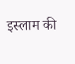इस्लाम की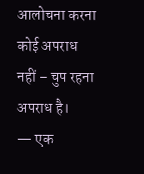आलोचना करना कोई अपराध नहीं – चुप रहना अपराध है।
— एक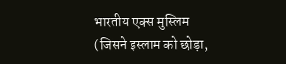भारतीय एक्स मुस्लिम
(जिसने इस्लाम को छोड़ा,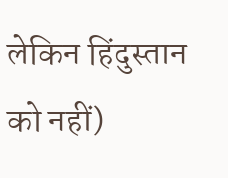लेकिन हिंदुस्तान को नहीं)